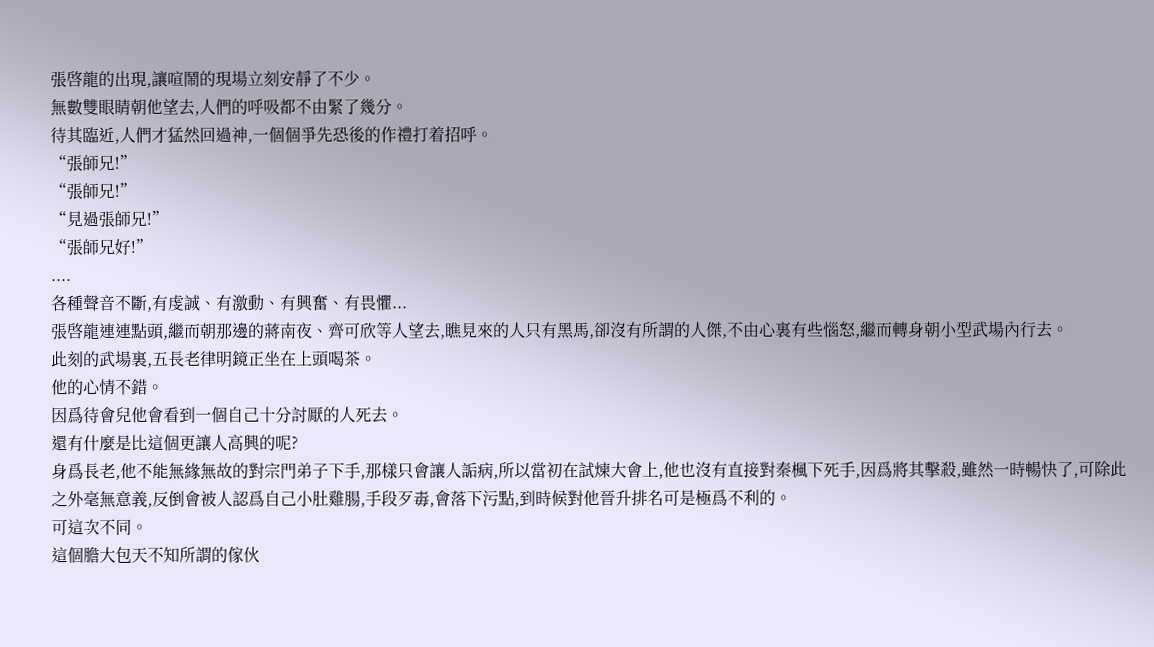張啓龍的出現,讓喧鬧的現場立刻安靜了不少。
無數雙眼睛朝他望去,人們的呼吸都不由緊了幾分。
待其臨近,人們才猛然回過神,一個個爭先恐後的作禮打着招呼。
“張師兄!”
“張師兄!”
“見過張師兄!”
“張師兄好!”
....
各種聲音不斷,有虔誠、有激動、有興奮、有畏懼...
張啓龍連連點頭,繼而朝那邊的蔣南夜、齊可欣等人望去,瞧見來的人只有黑馬,卻沒有所謂的人傑,不由心裏有些惱怒,繼而轉身朝小型武場內行去。
此刻的武場裏,五長老律明鏡正坐在上頭喝茶。
他的心情不錯。
因爲待會兒他會看到一個自己十分討厭的人死去。
還有什麼是比這個更讓人高興的呢?
身爲長老,他不能無緣無故的對宗門弟子下手,那樣只會讓人詬病,所以當初在試煉大會上,他也沒有直接對秦楓下死手,因爲將其擊殺,雖然一時暢快了,可除此之外毫無意義,反倒會被人認爲自己小肚雞腸,手段歹毒,會落下污點,到時候對他晉升排名可是極爲不利的。
可這次不同。
這個膽大包天不知所謂的傢伙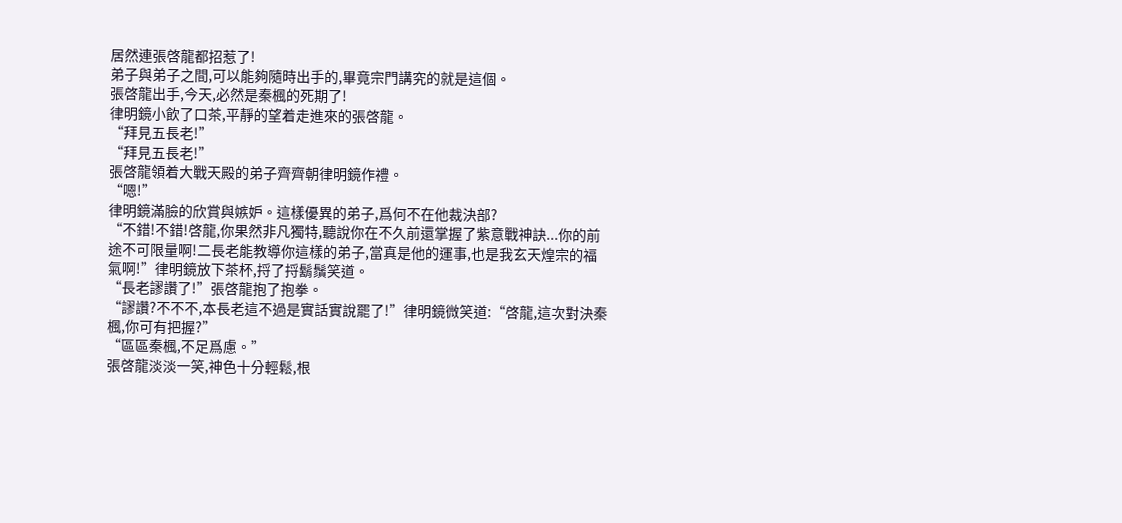居然連張啓龍都招惹了!
弟子與弟子之間,可以能夠隨時出手的,畢竟宗門講究的就是這個。
張啓龍出手,今天,必然是秦楓的死期了!
律明鏡小飲了口茶,平靜的望着走進來的張啓龍。
“拜見五長老!”
“拜見五長老!”
張啓龍領着大戰天殿的弟子齊齊朝律明鏡作禮。
“嗯!”
律明鏡滿臉的欣賞與嫉妒。這樣優異的弟子,爲何不在他裁決部?
“不錯!不錯!啓龍,你果然非凡獨特,聽說你在不久前還掌握了紫意戰神訣...你的前途不可限量啊!二長老能教導你這樣的弟子,當真是他的運事,也是我玄天煌宗的福氣啊!”律明鏡放下茶杯,捋了捋鬍鬚笑道。
“長老謬讚了!”張啓龍抱了抱拳。
“謬讚?不不不,本長老這不過是實話實說罷了!”律明鏡微笑道:“啓龍,這次對決秦楓,你可有把握?”
“區區秦楓,不足爲慮。”
張啓龍淡淡一笑,神色十分輕鬆,根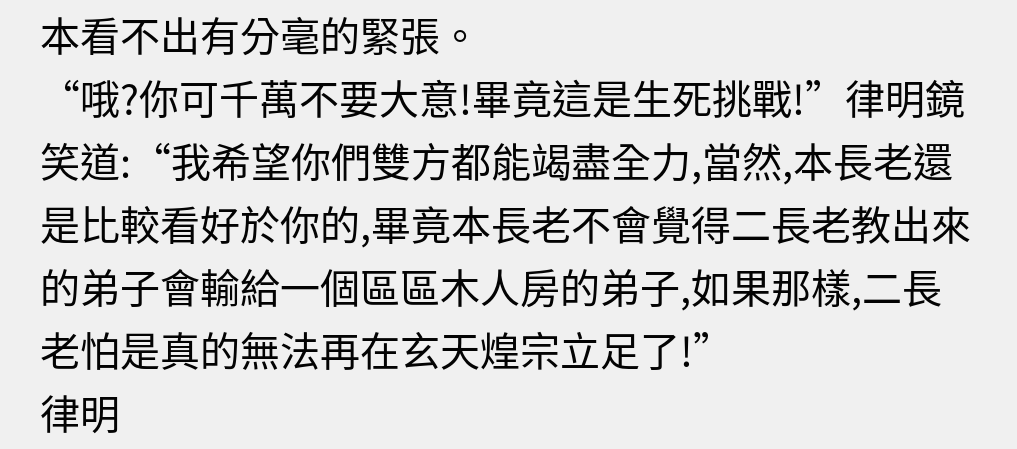本看不出有分毫的緊張。
“哦?你可千萬不要大意!畢竟這是生死挑戰!”律明鏡笑道:“我希望你們雙方都能竭盡全力,當然,本長老還是比較看好於你的,畢竟本長老不會覺得二長老教出來的弟子會輸給一個區區木人房的弟子,如果那樣,二長老怕是真的無法再在玄天煌宗立足了!”
律明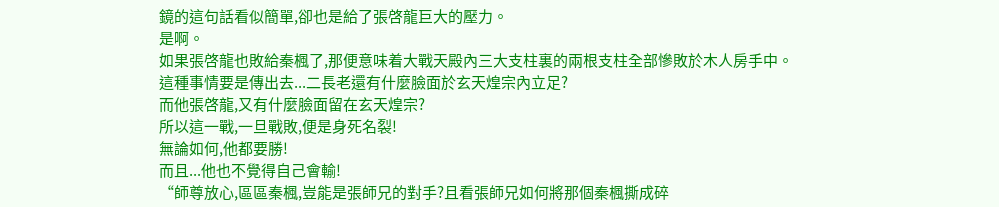鏡的這句話看似簡單,卻也是給了張啓龍巨大的壓力。
是啊。
如果張啓龍也敗給秦楓了,那便意味着大戰天殿內三大支柱裏的兩根支柱全部慘敗於木人房手中。
這種事情要是傳出去...二長老還有什麼臉面於玄天煌宗內立足?
而他張啓龍,又有什麼臉面留在玄天煌宗?
所以這一戰,一旦戰敗,便是身死名裂!
無論如何,他都要勝!
而且...他也不覺得自己會輸!
“師尊放心,區區秦楓,豈能是張師兄的對手?且看張師兄如何將那個秦楓撕成碎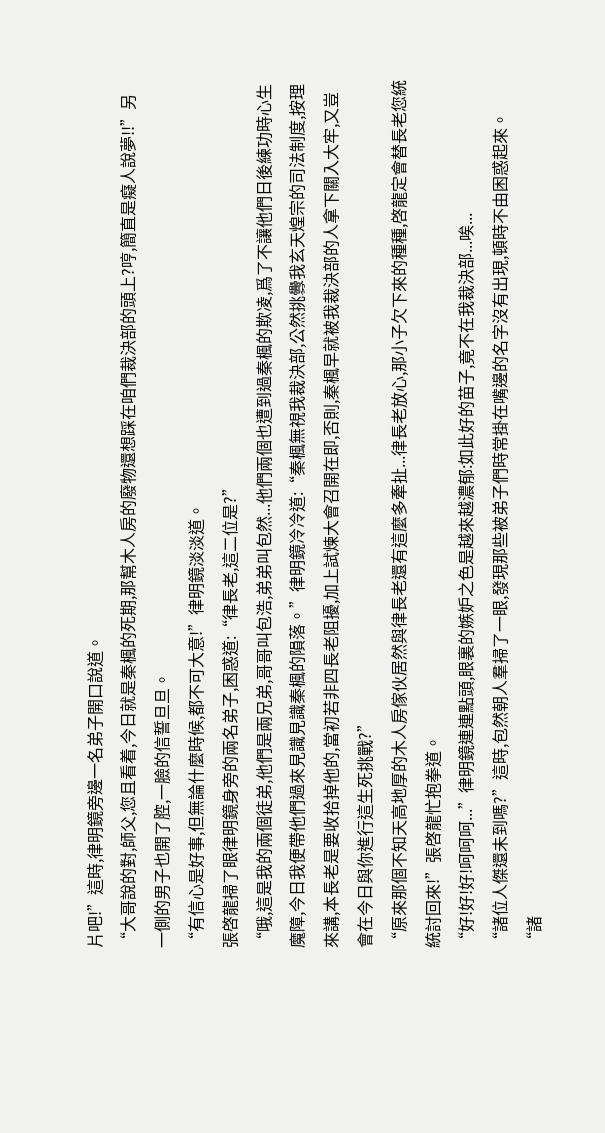片吧!”這時,律明鏡旁邊一名弟子開口說道。
“大哥說的對,師父,您且看着,今日就是秦楓的死期,那幫木人房的廢物還想踩在咱們裁決部的頭上?哼,簡直是癡人說夢!!”另一側的男子也開了腔,一臉的信誓旦旦。
“有信心是好事,但無論什麼時候,都不可大意!”律明鏡淡淡道。
張啓龍掃了眼律明鏡身旁的兩名弟子,困惑道:“律長老,這二位是?”
“哦,這是我的兩個徒弟,他們是兩兄弟,哥哥叫包浩,弟弟叫包然...他們兩個也遭到過秦楓的欺凌,爲了不讓他們日後練功時心生魔障,今日我便帶他們過來見識見識秦楓的隕落。”律明鏡冷冷道:“秦楓無視我裁決部,公然挑釁我玄天煌宗的司法制度,按理來講,本長老是要收拾掉他的,當初若非四長老阻擾,加上試煉大會召開在即,否則,秦楓早就被我裁決部的人拿下關入大牢,又豈會在今日與你進行這生死挑戰?”
“原來那個不知天高地厚的木人房傢伙居然與律長老還有這麼多牽扯...律長老放心,那小子欠下來的種種,啓龍定會替長老您統統討回來!”張啓龍忙抱拳道。
“好!好!好!呵呵呵...”律明鏡連連點頭,眼裏的嫉妒之色是越來越濃郁:如此好的苗子,竟不在我裁決部...唉...
“諸位人傑還未到嗎?”這時,包然朝人羣掃了一眼,發現那些被弟子們時常掛在嘴邊的名字沒有出現,頓時不由困惑起來。
“諸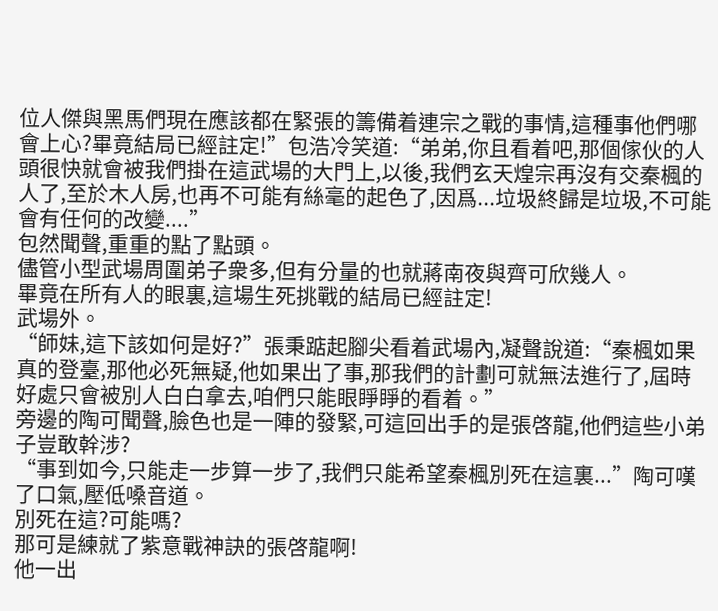位人傑與黑馬們現在應該都在緊張的籌備着連宗之戰的事情,這種事他們哪會上心?畢竟結局已經註定!”包浩冷笑道:“弟弟,你且看着吧,那個傢伙的人頭很快就會被我們掛在這武場的大門上,以後,我們玄天煌宗再沒有交秦楓的人了,至於木人房,也再不可能有絲毫的起色了,因爲...垃圾終歸是垃圾,不可能會有任何的改變....”
包然聞聲,重重的點了點頭。
儘管小型武場周圍弟子衆多,但有分量的也就蔣南夜與齊可欣幾人。
畢竟在所有人的眼裏,這場生死挑戰的結局已經註定!
武場外。
“師妹,這下該如何是好?”張秉踮起腳尖看着武場內,凝聲說道:“秦楓如果真的登臺,那他必死無疑,他如果出了事,那我們的計劃可就無法進行了,屆時好處只會被別人白白拿去,咱們只能眼睜睜的看着。”
旁邊的陶可聞聲,臉色也是一陣的發緊,可這回出手的是張啓龍,他們這些小弟子豈敢幹涉?
“事到如今,只能走一步算一步了,我們只能希望秦楓別死在這裏...”陶可嘆了口氣,壓低嗓音道。
別死在這?可能嗎?
那可是練就了紫意戰神訣的張啓龍啊!
他一出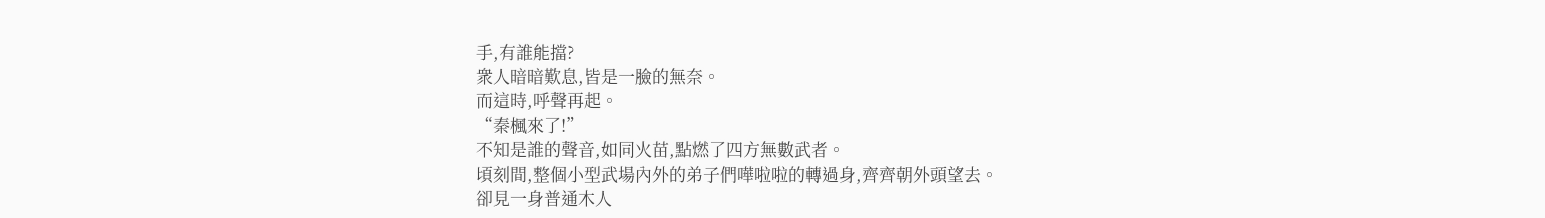手,有誰能擋?
衆人暗暗歎息,皆是一臉的無奈。
而這時,呼聲再起。
“秦楓來了!”
不知是誰的聲音,如同火苗,點燃了四方無數武者。
頃刻間,整個小型武場內外的弟子們嘩啦啦的轉過身,齊齊朝外頭望去。
卻見一身普通木人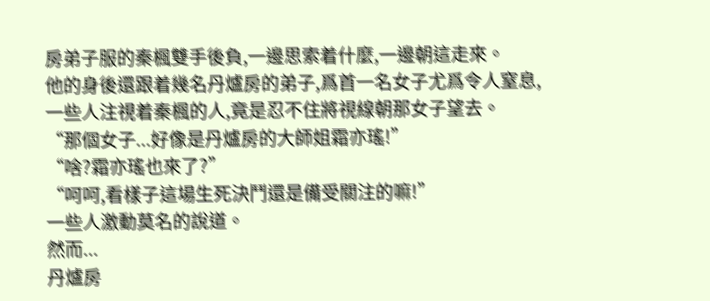房弟子服的秦楓雙手後負,一邊思索着什麼,一邊朝這走來。
他的身後還跟着幾名丹爐房的弟子,爲首一名女子尤爲令人窒息,一些人注視着秦楓的人,竟是忍不住將視線朝那女子望去。
“那個女子...好像是丹爐房的大師姐霜亦瑤!”
“啥?霜亦瑤也來了?”
“呵呵,看樣子這場生死決鬥還是備受關注的嘛!”
一些人激動莫名的說道。
然而...
丹爐房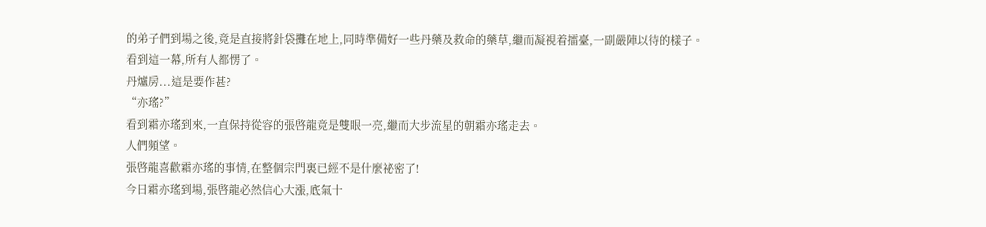的弟子們到場之後,竟是直接將針袋攤在地上,同時準備好一些丹藥及救命的藥草,繼而凝視着擂臺,一副嚴陣以待的樣子。
看到這一幕,所有人都愣了。
丹爐房...這是要作甚?
“亦瑤?”
看到霜亦瑤到來,一直保持從容的張啓龍竟是雙眼一亮,繼而大步流星的朝霜亦瑤走去。
人們頻望。
張啓龍喜歡霜亦瑤的事情,在整個宗門裏已經不是什麼祕密了!
今日霜亦瑤到場,張啓龍必然信心大漲,底氣十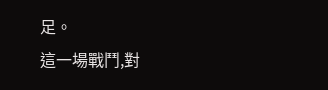足。
這一場戰鬥,對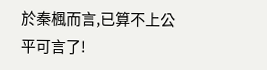於秦楓而言,已算不上公平可言了!